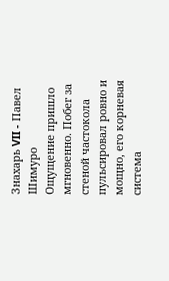Знахарь VII - Павел Шимуро
Ощущение пришло мгновенно. Побег за стеной частокола пульсировал ровно и мощно, его корневая система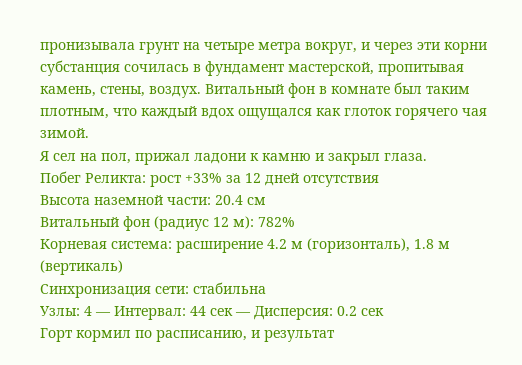пронизывала грунт на четыре метра вокруг, и через эти корни субстанция сочилась в фундамент мастерской, пропитывая камень, стены, воздух. Витальный фон в комнате был таким плотным, что каждый вдох ощущался как глоток горячего чая зимой.
Я сел на пол, прижал ладони к камню и закрыл глаза.
Побег Реликта: рост +33% за 12 дней отсутствия
Высота наземной части: 20.4 см
Витальный фон (радиус 12 м): 782%
Корневая система: расширение 4.2 м (горизонталь), 1.8 м (вертикаль)
Синхронизация сети: стабильна
Узлы: 4 — Интервал: 44 сек — Дисперсия: 0.2 сек
Горт кормил по расписанию, и результат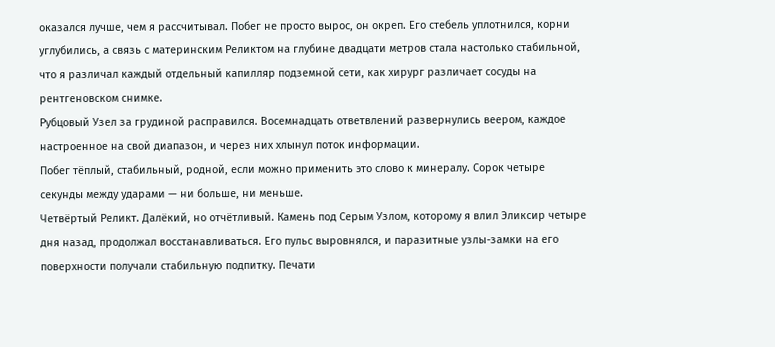оказался лучше, чем я рассчитывал. Побег не просто вырос, он окреп. Его стебель уплотнился, корни углубились, а связь с материнским Реликтом на глубине двадцати метров стала настолько стабильной, что я различал каждый отдельный капилляр подземной сети, как хирург различает сосуды на рентгеновском снимке.
Рубцовый Узел за грудиной расправился. Восемнадцать ответвлений развернулись веером, каждое настроенное на свой диапазон, и через них хлынул поток информации.
Побег тёплый, стабильный, родной, если можно применить это слово к минералу. Сорок четыре секунды между ударами — ни больше, ни меньше.
Четвёртый Реликт. Далёкий, но отчётливый. Камень под Серым Узлом, которому я влил Эликсир четыре дня назад, продолжал восстанавливаться. Его пульс выровнялся, и паразитные узлы-замки на его поверхности получали стабильную подпитку. Печати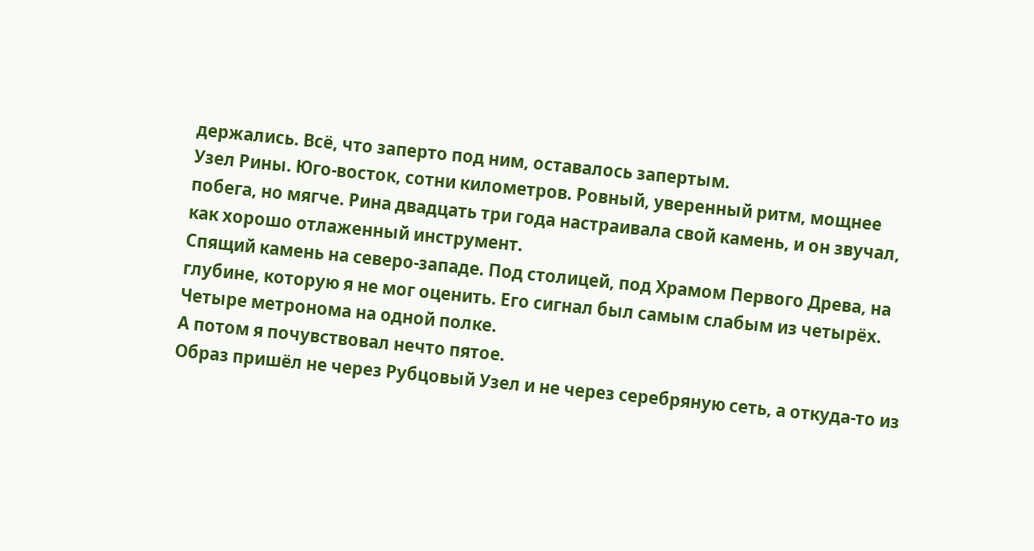держались. Всё, что заперто под ним, оставалось запертым.
Узел Рины. Юго-восток, сотни километров. Ровный, уверенный ритм, мощнее побега, но мягче. Рина двадцать три года настраивала свой камень, и он звучал, как хорошо отлаженный инструмент.
Спящий камень на северо-западе. Под столицей, под Храмом Первого Древа, на глубине, которую я не мог оценить. Его сигнал был самым слабым из четырёх.
Четыре метронома на одной полке.
А потом я почувствовал нечто пятое.
Образ пришёл не через Рубцовый Узел и не через серебряную сеть, а откуда-то из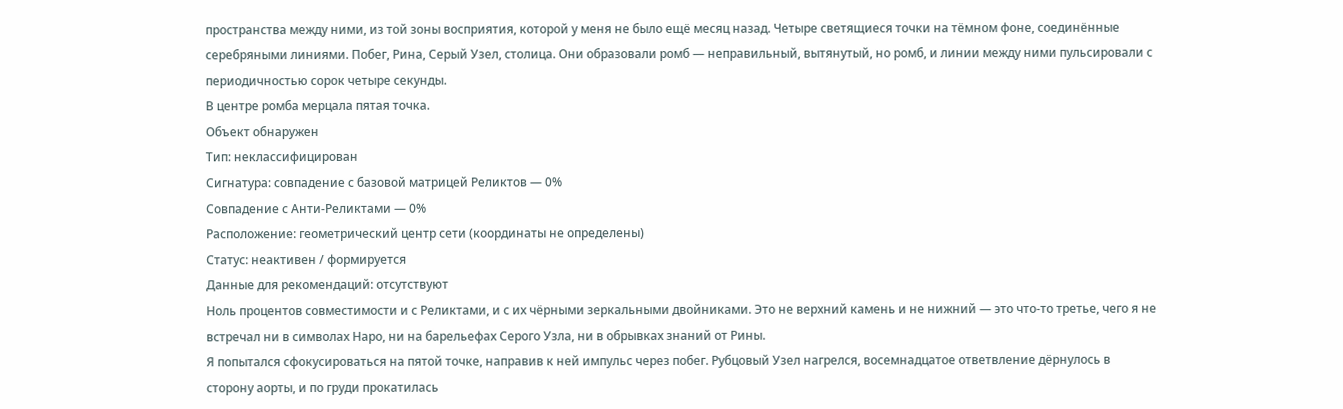пространства между ними, из той зоны восприятия, которой у меня не было ещё месяц назад. Четыре светящиеся точки на тёмном фоне, соединённые серебряными линиями. Побег, Рина, Серый Узел, столица. Они образовали ромб — неправильный, вытянутый, но ромб, и линии между ними пульсировали с периодичностью сорок четыре секунды.
В центре ромба мерцала пятая точка.
Объект обнаружен
Тип: неклассифицирован
Сигнатура: совпадение с базовой матрицей Реликтов — 0%
Совпадение с Анти-Реликтами — 0%
Расположение: геометрический центр сети (координаты не определены)
Статус: неактивен / формируется
Данные для рекомендаций: отсутствуют
Ноль процентов совместимости и с Реликтами, и с их чёрными зеркальными двойниками. Это не верхний камень и не нижний — это что-то третье, чего я не встречал ни в символах Наро, ни на барельефах Серого Узла, ни в обрывках знаний от Рины.
Я попытался сфокусироваться на пятой точке, направив к ней импульс через побег. Рубцовый Узел нагрелся, восемнадцатое ответвление дёрнулось в сторону аорты, и по груди прокатилась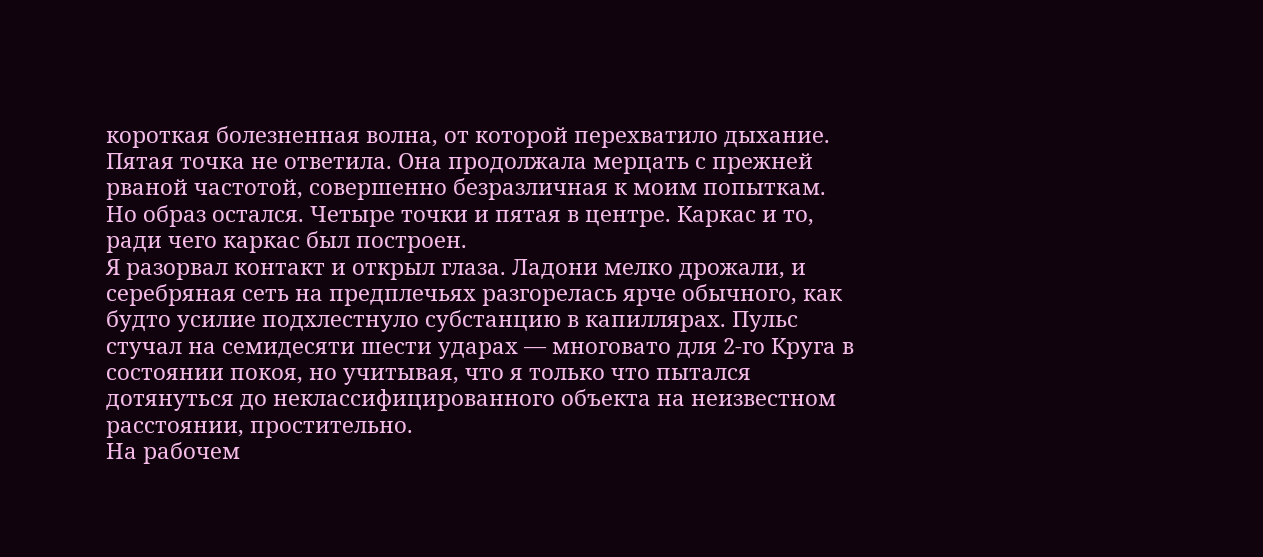короткая болезненная волна, от которой перехватило дыхание. Пятая точка не ответила. Она продолжала мерцать с прежней рваной частотой, совершенно безразличная к моим попыткам.
Но образ остался. Четыре точки и пятая в центре. Каркас и то, ради чего каркас был построен.
Я разорвал контакт и открыл глаза. Ладони мелко дрожали, и серебряная сеть на предплечьях разгорелась ярче обычного, как будто усилие подхлестнуло субстанцию в капиллярах. Пульс стучал на семидесяти шести ударах — многовато для 2-го Круга в состоянии покоя, но учитывая, что я только что пытался дотянуться до неклассифицированного объекта на неизвестном расстоянии, простительно.
На рабочем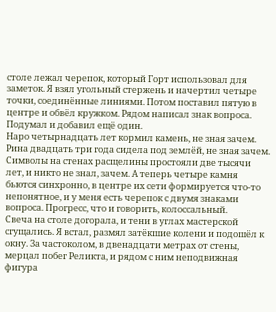столе лежал черепок, который Горт использовал для заметок. Я взял угольный стержень и начертил четыре точки, соединённые линиями. Потом поставил пятую в центре и обвёл кружком. Рядом написал знак вопроса. Подумал и добавил ещё один.
Наро четырнадцать лет кормил камень, не зная зачем. Рина двадцать три года сидела под землёй, не зная зачем. Символы на стенах расщелины простояли две тысячи лет, и никто не знал, зачем. А теперь четыре камня бьются синхронно, в центре их сети формируется что-то непонятное, и у меня есть черепок с двумя знаками вопроса. Прогресс, что и говорить, колоссальный.
Свеча на столе догорала, и тени в углах мастерской сгущались. Я встал, размял затёкшие колени и подошёл к окну. За частоколом, в двенадцати метрах от стены, мерцал побег Реликта, и рядом с ним неподвижная фигура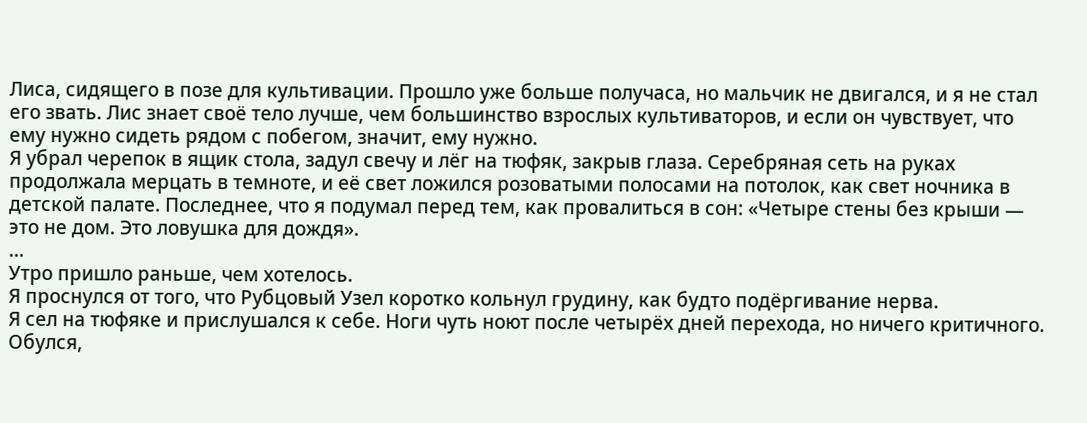Лиса, сидящего в позе для культивации. Прошло уже больше получаса, но мальчик не двигался, и я не стал его звать. Лис знает своё тело лучше, чем большинство взрослых культиваторов, и если он чувствует, что ему нужно сидеть рядом с побегом, значит, ему нужно.
Я убрал черепок в ящик стола, задул свечу и лёг на тюфяк, закрыв глаза. Серебряная сеть на руках продолжала мерцать в темноте, и её свет ложился розоватыми полосами на потолок, как свет ночника в детской палате. Последнее, что я подумал перед тем, как провалиться в сон: «Четыре стены без крыши — это не дом. Это ловушка для дождя».
…
Утро пришло раньше, чем хотелось.
Я проснулся от того, что Рубцовый Узел коротко кольнул грудину, как будто подёргивание нерва.
Я сел на тюфяке и прислушался к себе. Ноги чуть ноют после четырёх дней перехода, но ничего критичного.
Обулся,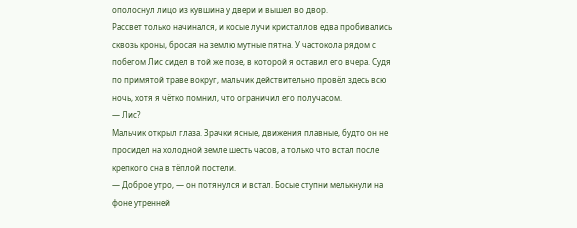ополоснул лицо из кувшина у двери и вышел во двор.
Рассвет только начинался, и косые лучи кристаллов едва пробивались сквозь кроны, бросая на землю мутные пятна. У частокола рядом с побегом Лис сидел в той же позе, в которой я оставил его вчера. Судя по примятой траве вокруг, мальчик действительно провёл здесь всю ночь, хотя я чётко помнил, что ограничил его получасом.
— Лис?
Мальчик открыл глаза. Зрачки ясные, движения плавные, будто он не просидел на холодной земле шесть часов, а только что встал после крепкого сна в тёплой постели.
— Доброе утро, — он потянулся и встал. Босые ступни мелькнули на фоне утренней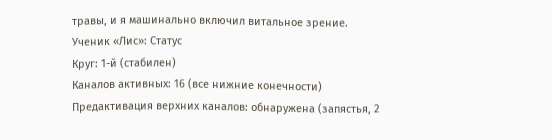травы, и я машинально включил витальное зрение.
Ученик «Лис»: Статус
Круг: 1-й (стабилен)
Каналов активных: 16 (все нижние конечности)
Предактивация верхних каналов: обнаружена (запястья, 2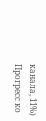канала, 11%)
Прогресс ко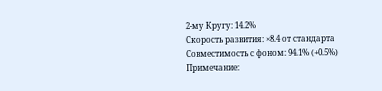2-му Кругу: 14.2%
Скорость развития: ×8.4 от стандарта
Совместимость с фоном: 94.1% (+0.5%)
Примечание: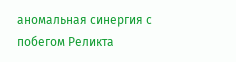аномальная синергия с побегом Реликта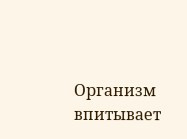Организм впитывает